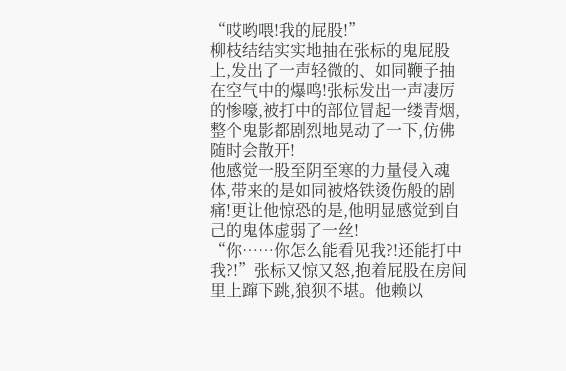“哎哟喂!我的屁股!”
柳枝结结实实地抽在张标的鬼屁股上,发出了一声轻微的、如同鞭子抽在空气中的爆鸣!张标发出一声凄厉的惨嚎,被打中的部位冒起一缕青烟,整个鬼影都剧烈地晃动了一下,仿佛随时会散开!
他感觉一股至阴至寒的力量侵入魂体,带来的是如同被烙铁烫伤般的剧痛!更让他惊恐的是,他明显感觉到自己的鬼体虚弱了一丝!
“你……你怎么能看见我?!还能打中我?!”张标又惊又怒,抱着屁股在房间里上蹿下跳,狼狈不堪。他赖以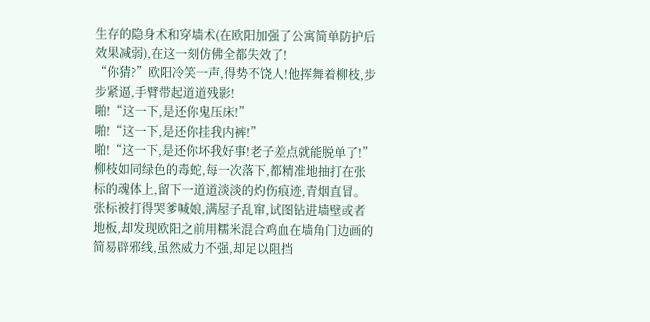生存的隐身术和穿墙术(在欧阳加强了公寓简单防护后效果减弱),在这一刻仿佛全都失效了!
“你猜?”欧阳冷笑一声,得势不饶人!他挥舞着柳枝,步步紧逼,手臂带起道道残影!
啪!“这一下,是还你鬼压床!”
啪!“这一下,是还你挂我内裤!”
啪!“这一下,是还你坏我好事!老子差点就能脱单了!”
柳枝如同绿色的毒蛇,每一次落下,都精准地抽打在张标的魂体上,留下一道道淡淡的灼伤痕迹,青烟直冒。张标被打得哭爹喊娘,满屋子乱窜,试图钻进墙壁或者地板,却发现欧阳之前用糯米混合鸡血在墙角门边画的简易辟邪线,虽然威力不强,却足以阻挡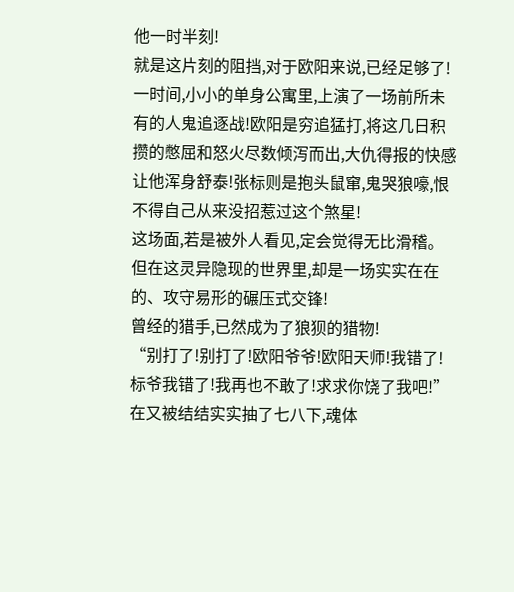他一时半刻!
就是这片刻的阻挡,对于欧阳来说,已经足够了!
一时间,小小的单身公寓里,上演了一场前所未有的人鬼追逐战!欧阳是穷追猛打,将这几日积攒的憋屈和怒火尽数倾泻而出,大仇得报的快感让他浑身舒泰!张标则是抱头鼠窜,鬼哭狼嚎,恨不得自己从来没招惹过这个煞星!
这场面,若是被外人看见,定会觉得无比滑稽。但在这灵异隐现的世界里,却是一场实实在在的、攻守易形的碾压式交锋!
曾经的猎手,已然成为了狼狈的猎物!
“别打了!别打了!欧阳爷爷!欧阳天师!我错了!标爷我错了!我再也不敢了!求求你饶了我吧!”
在又被结结实实抽了七八下,魂体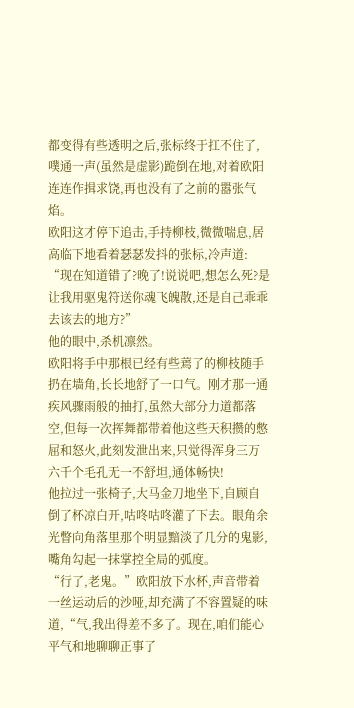都变得有些透明之后,张标终于扛不住了,噗通一声(虽然是虚影)跪倒在地,对着欧阳连连作揖求饶,再也没有了之前的嚣张气焰。
欧阳这才停下追击,手持柳枝,微微喘息,居高临下地看着瑟瑟发抖的张标,冷声道:
“现在知道错了?晚了!说说吧,想怎么死?是让我用驱鬼符送你魂飞魄散,还是自己乖乖去该去的地方?”
他的眼中,杀机凛然。
欧阳将手中那根已经有些蔫了的柳枝随手扔在墙角,长长地舒了一口气。刚才那一通疾风骤雨般的抽打,虽然大部分力道都落空,但每一次挥舞都带着他这些天积攒的憋屈和怒火,此刻发泄出来,只觉得浑身三万六千个毛孔无一不舒坦,通体畅快!
他拉过一张椅子,大马金刀地坐下,自顾自倒了杯凉白开,咕咚咕咚灌了下去。眼角余光瞥向角落里那个明显黯淡了几分的鬼影,嘴角勾起一抹掌控全局的弧度。
“行了,老鬼。”欧阳放下水杯,声音带着一丝运动后的沙哑,却充满了不容置疑的味道,“气,我出得差不多了。现在,咱们能心平气和地聊聊正事了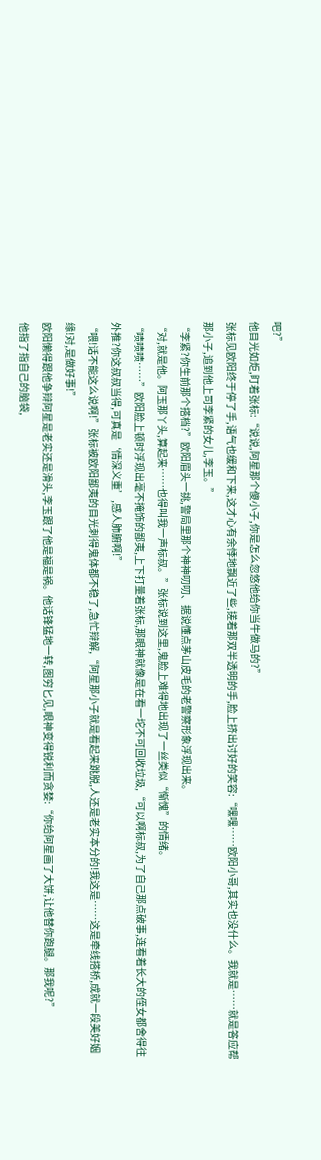吧?”
他目光如炬,盯着张标:“说说,阿星那个傻小子,你是怎么忽悠他给你当牛做马的?”
张标见欧阳终于停了手,语气也缓和下来,这才心有余悸地飘近了些,搓着那双半透明的手,脸上挤出讨好的笑容:“嘿嘿……欧阳小哥,其实也没什么。我就是……就是答应帮那小子,追到他上司李紧的女儿,李玉。”
“李紧?你生前那个搭档?”欧阳眉头一挑,警局里那个神神叨叨、据说懂点茅山皮毛的老警察形象浮现出来。
“对,就是他。阿玉那丫头,算起来……也得叫我一声标叔。”张标说到这里,鬼脸上难得地出现了一丝类似“惭愧”的情绪。
“啧啧啧……”欧阳脸上顿时浮现出毫不掩饰的鄙夷,上下打量着张标,那眼神就像是在看一坨不可回收垃圾,“可以啊标叔,为了自己那点破事,连看着长大的侄女都舍得往外推?你这叔叔当得,可真是‘情深义重’,感人肺腑啊!”
“喂!话不能这么说啊!”张标被欧阳鄙夷的目光刺得鬼体都不稳了,急忙辩解,“阿星那小子就是看起来跳脱,人还是老实本分的!我这是……这是牵线搭桥,成就一段美好姻缘!对,是做好事!”
欧阳懒得跟他争辩阿星是老实还是滑头,李玉跟了他是福是祸。他话锋猛地一转,图穷匕见,眼神变得锐利而贪婪:“你给阿星画了大饼,让他替你跑腿。那我呢?”
他指了指自己的脑袋,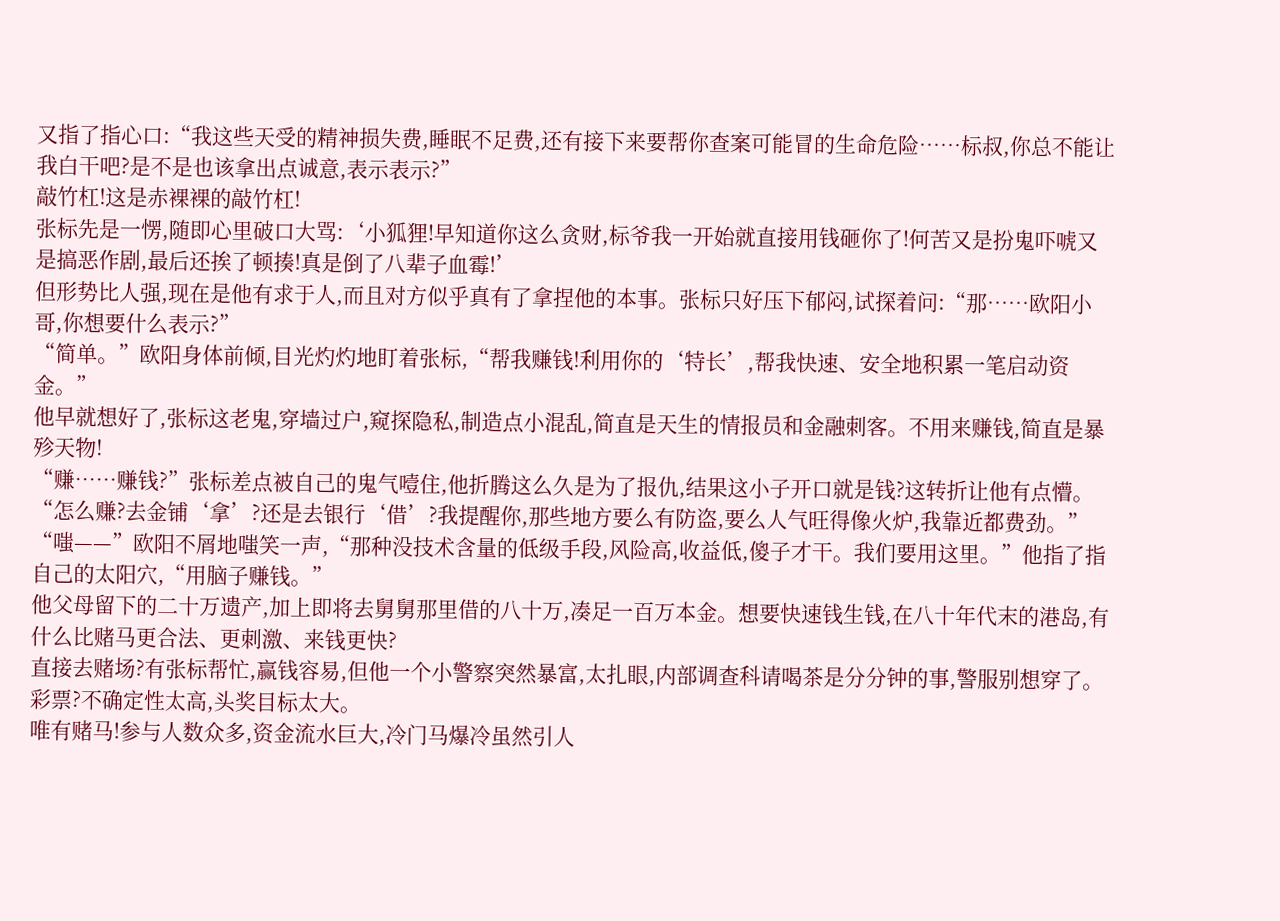又指了指心口:“我这些天受的精神损失费,睡眠不足费,还有接下来要帮你查案可能冒的生命危险……标叔,你总不能让我白干吧?是不是也该拿出点诚意,表示表示?”
敲竹杠!这是赤裸裸的敲竹杠!
张标先是一愣,随即心里破口大骂:‘小狐狸!早知道你这么贪财,标爷我一开始就直接用钱砸你了!何苦又是扮鬼吓唬又是搞恶作剧,最后还挨了顿揍!真是倒了八辈子血霉!’
但形势比人强,现在是他有求于人,而且对方似乎真有了拿捏他的本事。张标只好压下郁闷,试探着问:“那……欧阳小哥,你想要什么表示?”
“简单。”欧阳身体前倾,目光灼灼地盯着张标,“帮我赚钱!利用你的‘特长’,帮我快速、安全地积累一笔启动资金。”
他早就想好了,张标这老鬼,穿墙过户,窥探隐私,制造点小混乱,简直是天生的情报员和金融刺客。不用来赚钱,简直是暴殄天物!
“赚……赚钱?”张标差点被自己的鬼气噎住,他折腾这么久是为了报仇,结果这小子开口就是钱?这转折让他有点懵。“怎么赚?去金铺‘拿’?还是去银行‘借’?我提醒你,那些地方要么有防盗,要么人气旺得像火炉,我靠近都费劲。”
“嗤——”欧阳不屑地嗤笑一声,“那种没技术含量的低级手段,风险高,收益低,傻子才干。我们要用这里。”他指了指自己的太阳穴,“用脑子赚钱。”
他父母留下的二十万遗产,加上即将去舅舅那里借的八十万,凑足一百万本金。想要快速钱生钱,在八十年代末的港岛,有什么比赌马更合法、更刺激、来钱更快?
直接去赌场?有张标帮忙,赢钱容易,但他一个小警察突然暴富,太扎眼,内部调查科请喝茶是分分钟的事,警服别想穿了。
彩票?不确定性太高,头奖目标太大。
唯有赌马!参与人数众多,资金流水巨大,冷门马爆冷虽然引人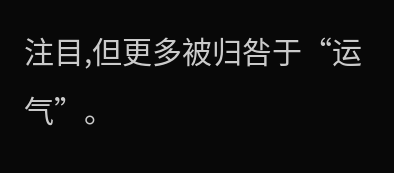注目,但更多被归咎于“运气”。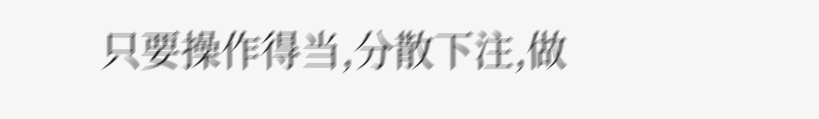只要操作得当,分散下注,做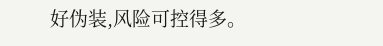好伪装,风险可控得多。